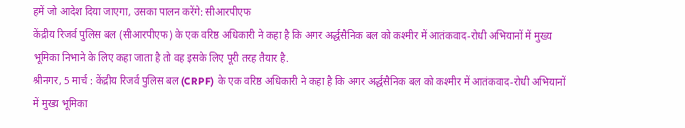हमें जो आदेश दिया जाएगा, उसका पालन करेंगे: सीआरपीएफ
केंद्रीय रिजर्व पुलिस बल (सीआरपीएफ) के एक वरिष्ठ अधिकारी ने कहा है कि अगर अर्द्धसैनिक बल को कश्मीर में आतंकवाद-रोधी अभियानों में मुख्य भूमिका निभाने के लिए कहा जाता है तो वह इसके लिए पूरी तरह तैयार है.
श्रीनगर, 5 मार्च : केंद्रीय रिजर्व पुलिस बल (CRPF) के एक वरिष्ठ अधिकारी ने कहा है कि अगर अर्द्धसैनिक बल को कश्मीर में आतंकवाद-रोधी अभियानों में मुख्य भूमिका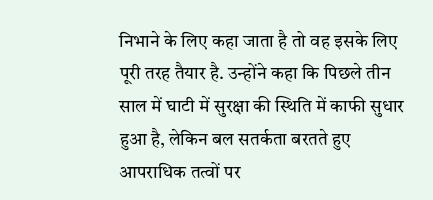निभाने के लिए कहा जाता है तो वह इसके लिए पूरी तरह तैयार है. उन्होंने कहा कि पिछले तीन साल में घाटी में सुरक्षा की स्थिति में काफी सुधार हुआ है, लेकिन बल सतर्कता बरतते हुए आपराधिक तत्वों पर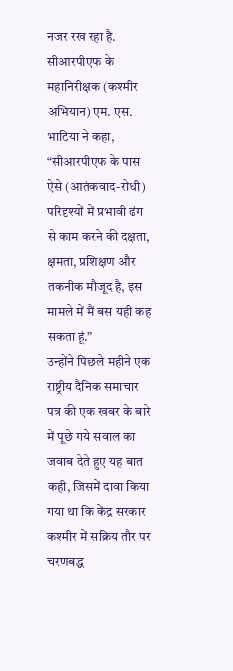नजर रख रहा है. सीआरपीएफ के महानिरीक्षक (कश्मीर अभियान) एम. एस. भाटिया ने कहा, “सीआरपीएफ के पास ऐसे (आतंकवाद-रोधी) परिदृश्यों में प्रभावी ढंग से काम करने की दक्षता, क्षमता, प्रशिक्षण और तकनीक मौजूद है, इस मामले में मैं बस यही कह सकता हूं.”
उन्होंने पिछले महीने एक राष्ट्रीय दैनिक समाचार पत्र की एक खबर के बारे में पूछे गये सवाल का जवाब देते हुए यह बात कही, जिसमें दावा किया गया था कि केंद्र सरकार कश्मीर में सक्रिय तौर पर चरणबद्ध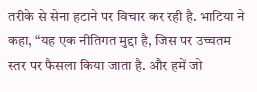तरीके से सेना हटाने पर विचार कर रही है. भाटिया ने कहा, “यह एक नीतिगत मुद्दा है, जिस पर उच्चतम स्तर पर फैसला किया जाता है. और हमें जो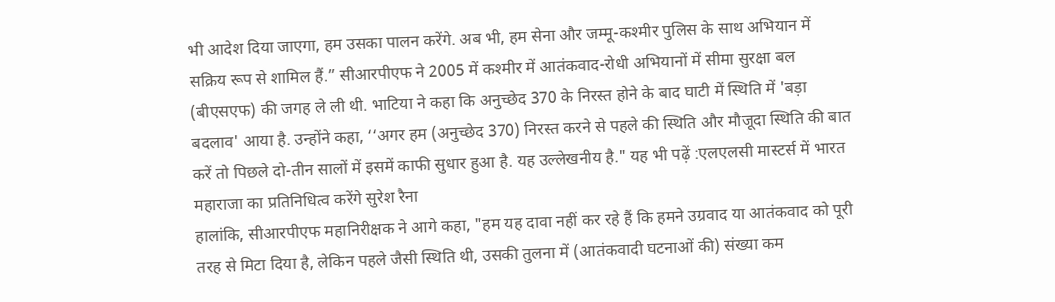भी आदेश दिया जाएगा, हम उसका पालन करेंगे. अब भी, हम सेना और जम्मू-कश्मीर पुलिस के साथ अभियान में सक्रिय रूप से शामिल हैं.” सीआरपीएफ ने 2005 में कश्मीर में आतंकवाद-रोधी अभियानों में सीमा सुरक्षा बल (बीएसएफ) की जगह ले ली थी. भाटिया ने कहा कि अनुच्छेद 370 के निरस्त होने के बाद घाटी में स्थिति में 'बड़ा बदलाव' आया है. उन्होंने कहा, ‘‘अगर हम (अनुच्छेद 370) निरस्त करने से पहले की स्थिति और मौजूदा स्थिति की बात करें तो पिछले दो-तीन सालों में इसमें काफी सुधार हुआ है. यह उल्लेखनीय है." यह भी पढ़ें :एलएलसी मास्टर्स में भारत महाराजा का प्रतिनिधित्व करेंगे सुरेश रैना
हालांकि, सीआरपीएफ महानिरीक्षक ने आगे कहा, "हम यह दावा नहीं कर रहे हैं कि हमने उग्रवाद या आतंकवाद को पूरी तरह से मिटा दिया है, लेकिन पहले जैसी स्थिति थी, उसकी तुलना में (आतंकवादी घटनाओं की) संख्या कम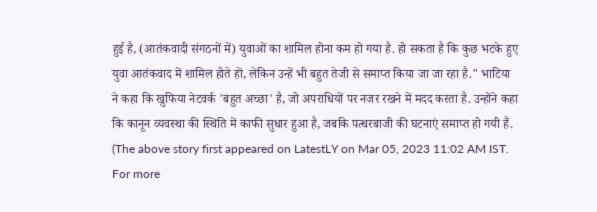हुई है, (आतंकवादी संगठनों में) युवाओं का शामिल होना कम हो गया है. हो सकता है कि कुछ भटके हुए युवा आतंकवाद में शामिल होते हों, लेकिन उन्हें भी बहुत तेजी से समाप्त किया जा जा रहा है." भाटिया ने कहा कि खुफिया नेटवर्क 'बहुत अच्छा' है, जो अपराधियों पर नजर रखने में मदद करता है. उन्होंने कहा कि कानून व्यवस्था की स्थिति में काफी सुधार हुआ है, जबकि पत्थरबाजी की घटनाएं समाप्त हो गयी हैं.
(The above story first appeared on LatestLY on Mar 05, 2023 11:02 AM IST. For more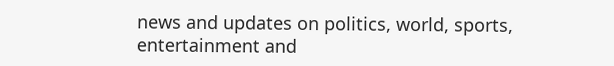news and updates on politics, world, sports, entertainment and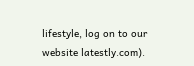lifestyle, log on to our website latestly.com).